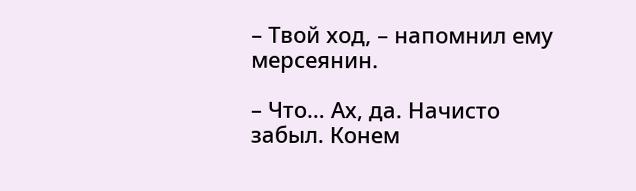– Твой ход, – напомнил ему мерсеянин.

– Что… Ах, да. Начисто забыл. Конем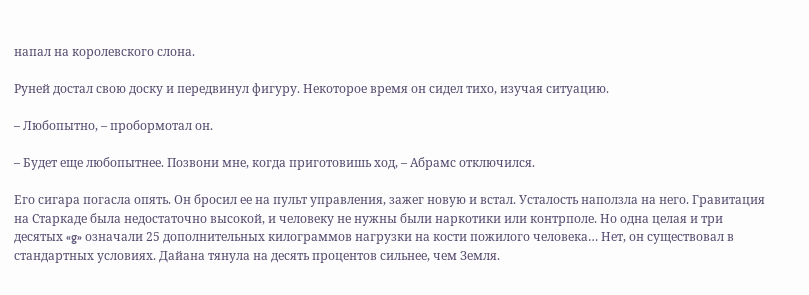напал на королевского слона.

Руней достал свою доску и передвинул фигуру. Некоторое время он сидел тихо, изучая ситуацию.

– Любопытно, – пробормотал он.

– Будет еще любопытнее. Позвони мне, когда приготовишь ход, – Абрамс отключился.

Его сигара погасла опять. Он бросил ее на пульт управления, зажег новую и встал. Усталость наползла на него. Гравитация на Старкаде была недостаточно высокой, и человеку не нужны были наркотики или контрполе. Но одна целая и три десятых «g» означали 25 дополнительных килограммов нагрузки на кости пожилого человека… Нет, он существовал в стандартных условиях. Дайана тянула на десять процентов сильнее, чем Земля.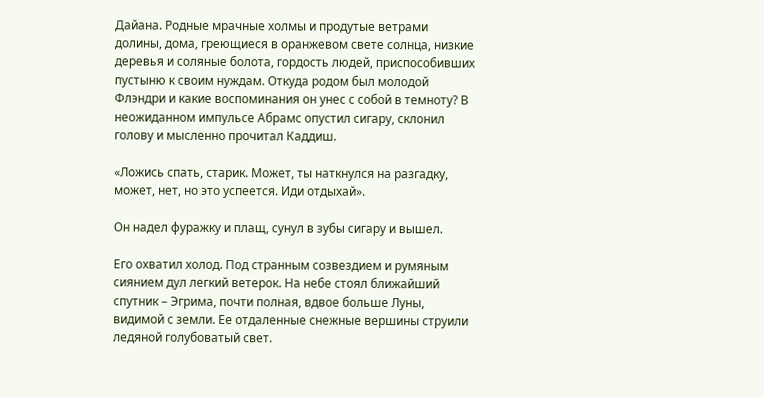Дайана. Родные мрачные холмы и продутые ветрами долины, дома, греющиеся в оранжевом свете солнца, низкие деревья и соляные болота, гордость людей, приспособивших пустыню к своим нуждам. Откуда родом был молодой Флэндри и какие воспоминания он унес с собой в темноту? В неожиданном импульсе Абрамс опустил сигару, склонил голову и мысленно прочитал Каддиш.

«Ложись спать, старик. Может, ты наткнулся на разгадку, может, нет, но это успеется. Иди отдыхай».

Он надел фуражку и плащ, сунул в зубы сигару и вышел.

Его охватил холод. Под странным созвездием и румяным сиянием дул легкий ветерок. На небе стоял ближайший спутник – Эгрима, почти полная, вдвое больше Луны, видимой с земли. Ее отдаленные снежные вершины струили ледяной голубоватый свет.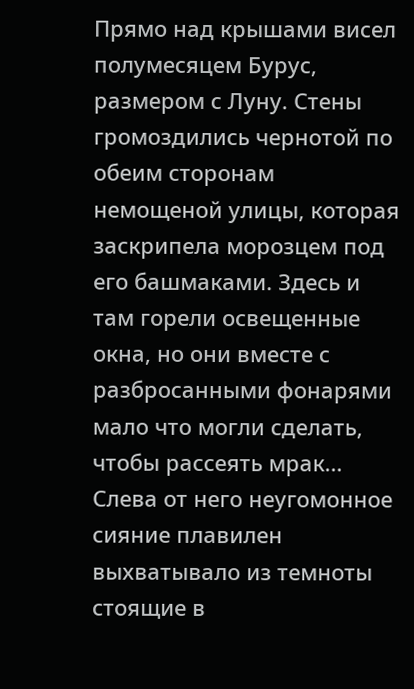Прямо над крышами висел полумесяцем Бурус, размером с Луну. Стены громоздились чернотой по обеим сторонам немощеной улицы, которая заскрипела морозцем под его башмаками. Здесь и там горели освещенные окна, но они вместе с разбросанными фонарями мало что могли сделать, чтобы рассеять мрак… Слева от него неугомонное сияние плавилен выхватывало из темноты стоящие в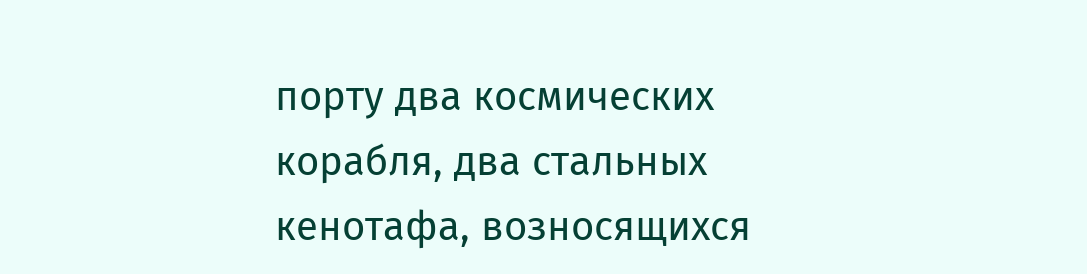порту два космических корабля, два стальных кенотафа, возносящихся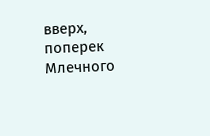вверх, поперек Млечного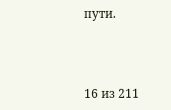пути.



16 из 211